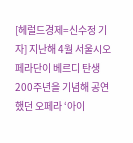[헤럴드경제=신수정 기자] 지난해 4월 서울시오페라단이 베르디 탄생 200주년을 기념해 공연했던 오페라 ‘아이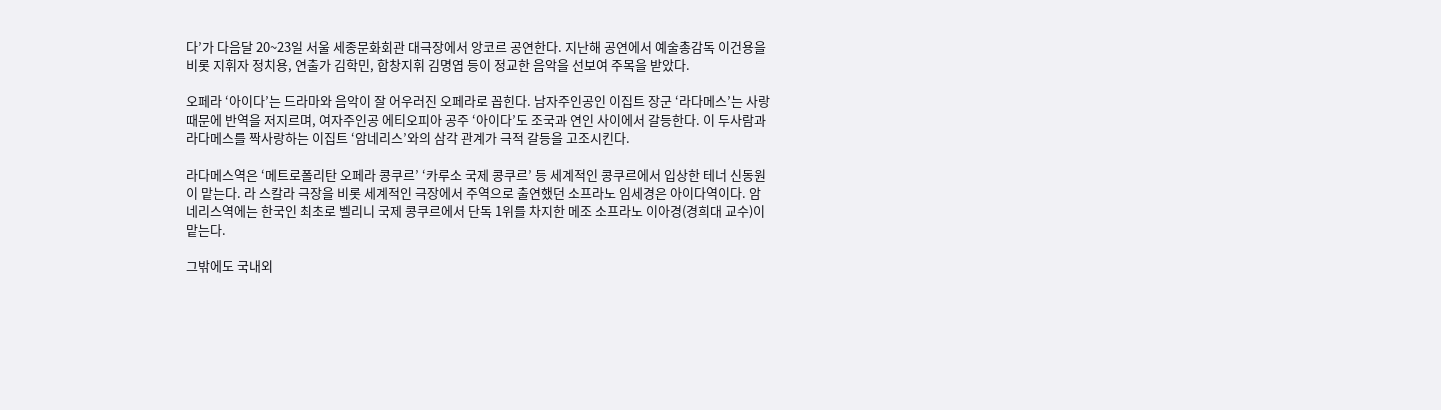다’가 다음달 20~23일 서울 세종문화회관 대극장에서 앙코르 공연한다. 지난해 공연에서 예술총감독 이건용을 비롯 지휘자 정치용, 연출가 김학민, 합창지휘 김명엽 등이 정교한 음악을 선보여 주목을 받았다.

오페라 ‘아이다’는 드라마와 음악이 잘 어우러진 오페라로 꼽힌다. 남자주인공인 이집트 장군 ‘라다메스’는 사랑 때문에 반역을 저지르며, 여자주인공 에티오피아 공주 ‘아이다’도 조국과 연인 사이에서 갈등한다. 이 두사람과 라다메스를 짝사랑하는 이집트 ‘암네리스’와의 삼각 관계가 극적 갈등을 고조시킨다.

라다메스역은 ‘메트로폴리탄 오페라 콩쿠르’ ‘카루소 국제 콩쿠르’ 등 세계적인 콩쿠르에서 입상한 테너 신동원이 맡는다. 라 스칼라 극장을 비롯 세계적인 극장에서 주역으로 출연했던 소프라노 임세경은 아이다역이다. 암네리스역에는 한국인 최초로 벨리니 국제 콩쿠르에서 단독 1위를 차지한 메조 소프라노 이아경(경희대 교수)이 맡는다.

그밖에도 국내외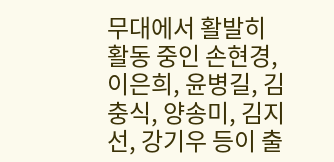무대에서 활발히 활동 중인 손현경, 이은희, 윤병길, 김충식, 양송미, 김지선, 강기우 등이 출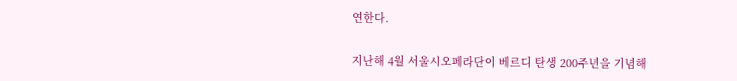연한다.

지난해 4월 서울시오페라단이 베르디 탄생 200주년을 기념해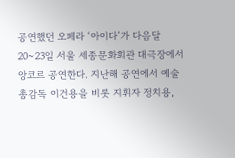공연했던 오페라 ‘아이다’가 다음달 20~23일 서울 세종문화회관 대극장에서 앙코르 공연한다. 지난해 공연에서 예술총감독 이건용을 비롯 지휘자 정치용,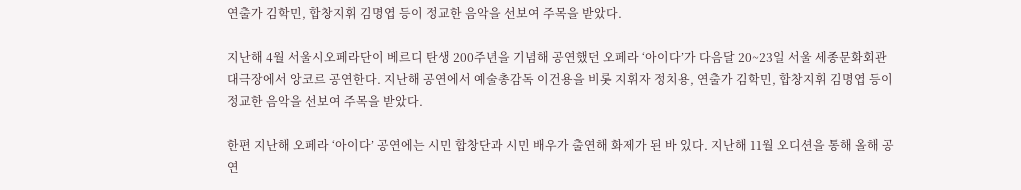연출가 김학민, 합창지휘 김명엽 등이 정교한 음악을 선보여 주목을 받았다.

지난해 4월 서울시오페라단이 베르디 탄생 200주년을 기념해 공연했던 오페라 ‘아이다’가 다음달 20~23일 서울 세종문화회관 대극장에서 앙코르 공연한다. 지난해 공연에서 예술총감독 이건용을 비롯 지휘자 정치용, 연출가 김학민, 합창지휘 김명엽 등이 정교한 음악을 선보여 주목을 받았다.

한편 지난해 오페라 ‘아이다’ 공연에는 시민 합창단과 시민 배우가 출연해 화제가 된 바 있다. 지난해 11월 오디션을 통해 올해 공연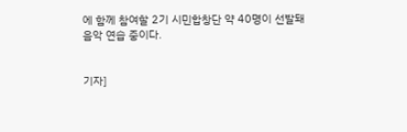에 함께 참여할 2기 시민합창단 약 40명이 선발돼 음악 연습 중이다.


기자]